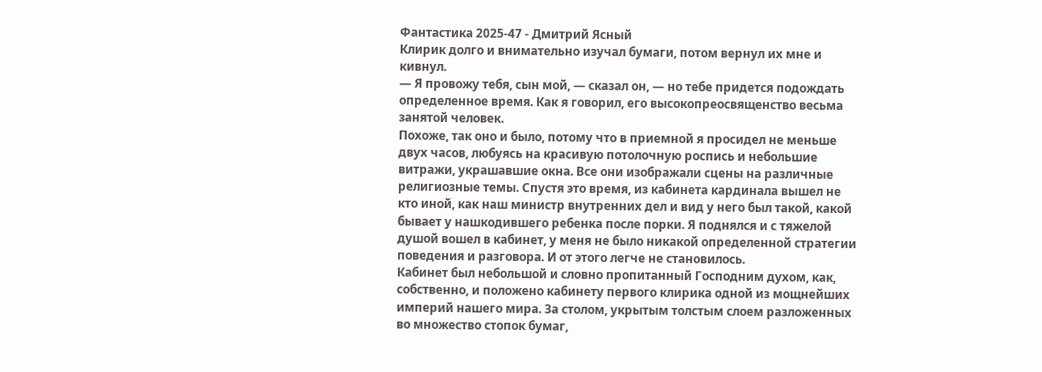Фантастика 2025-47 - Дмитрий Ясный
Клирик долго и внимательно изучал бумаги, потом вернул их мне и кивнул.
— Я провожу тебя, сын мой, — сказал он, — но тебе придется подождать определенное время. Как я говорил, его высокопреосвященство весьма занятой человек.
Похоже, так оно и было, потому что в приемной я просидел не меньше двух часов, любуясь на красивую потолочную роспись и небольшие витражи, украшавшие окна. Все они изображали сцены на различные религиозные темы. Спустя это время, из кабинета кардинала вышел не кто иной, как наш министр внутренних дел и вид у него был такой, какой бывает у нашкодившего ребенка после порки. Я поднялся и с тяжелой душой вошел в кабинет, у меня не было никакой определенной стратегии поведения и разговора. И от этого легче не становилось.
Кабинет был небольшой и словно пропитанный Господним духом, как, собственно, и положено кабинету первого клирика одной из мощнейших империй нашего мира. За столом, укрытым толстым слоем разложенных во множество стопок бумаг,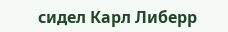сидел Карл Либерр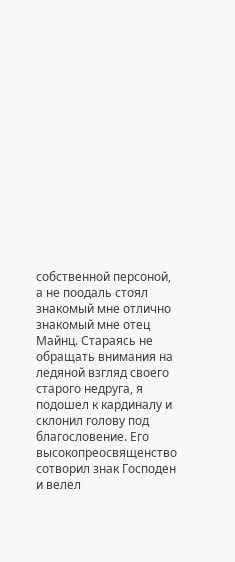собственной персоной, а не поодаль стоял знакомый мне отлично знакомый мне отец Майнц. Стараясь не обращать внимания на ледяной взгляд своего старого недруга, я подошел к кардиналу и склонил голову под благословение. Его высокопреосвященство сотворил знак Господен и велел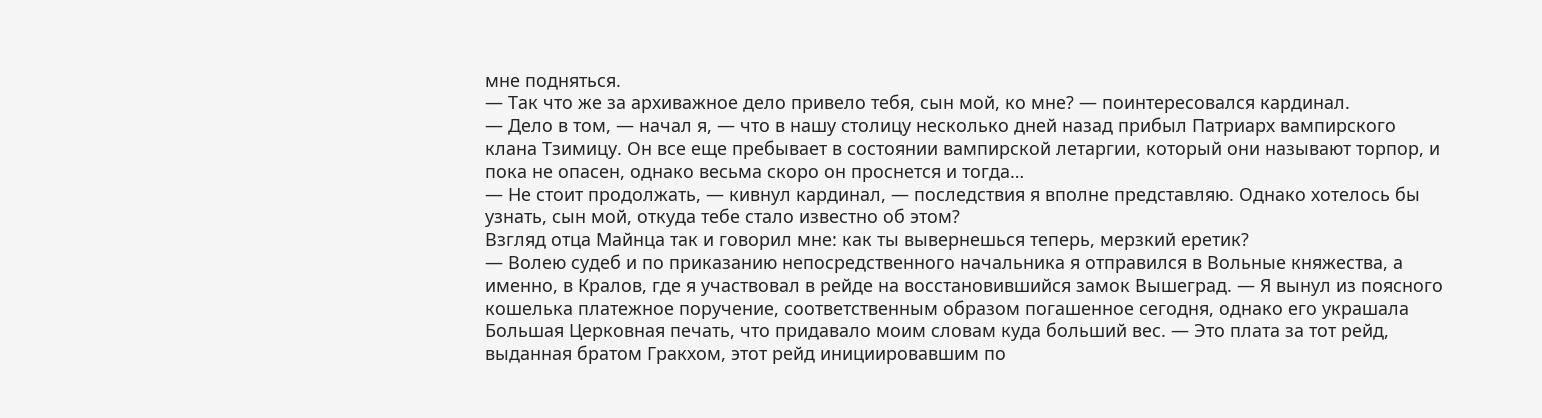мне подняться.
— Так что же за архиважное дело привело тебя, сын мой, ко мне? — поинтересовался кардинал.
— Дело в том, — начал я, — что в нашу столицу несколько дней назад прибыл Патриарх вампирского клана Тзимицу. Он все еще пребывает в состоянии вампирской летаргии, который они называют торпор, и пока не опасен, однако весьма скоро он проснется и тогда…
— Не стоит продолжать, — кивнул кардинал, — последствия я вполне представляю. Однако хотелось бы узнать, сын мой, откуда тебе стало известно об этом?
Взгляд отца Майнца так и говорил мне: как ты вывернешься теперь, мерзкий еретик?
— Волею судеб и по приказанию непосредственного начальника я отправился в Вольные княжества, а именно, в Кралов, где я участвовал в рейде на восстановившийся замок Вышеград. — Я вынул из поясного кошелька платежное поручение, соответственным образом погашенное сегодня, однако его украшала Большая Церковная печать, что придавало моим словам куда больший вес. — Это плата за тот рейд, выданная братом Гракхом, этот рейд инициировавшим по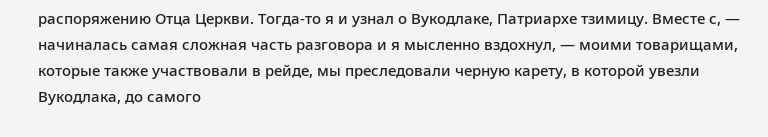распоряжению Отца Церкви. Тогда-то я и узнал о Вукодлаке, Патриархе тзимицу. Вместе с, — начиналась самая сложная часть разговора и я мысленно вздохнул, — моими товарищами, которые также участвовали в рейде, мы преследовали черную карету, в которой увезли Вукодлака, до самого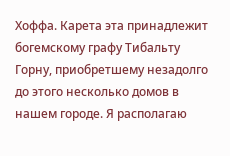Хоффа. Карета эта принадлежит богемскому графу Тибальту Горну, приобретшему незадолго до этого несколько домов в нашем городе. Я располагаю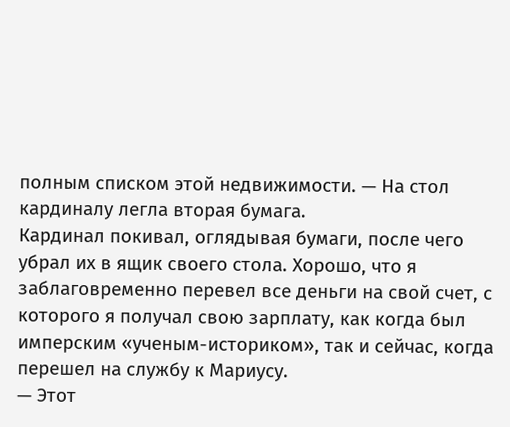полным списком этой недвижимости. — На стол кардиналу легла вторая бумага.
Кардинал покивал, оглядывая бумаги, после чего убрал их в ящик своего стола. Хорошо, что я заблаговременно перевел все деньги на свой счет, с которого я получал свою зарплату, как когда был имперским «ученым-историком», так и сейчас, когда перешел на службу к Мариусу.
— Этот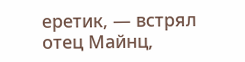еретик, — встрял отец Майнц,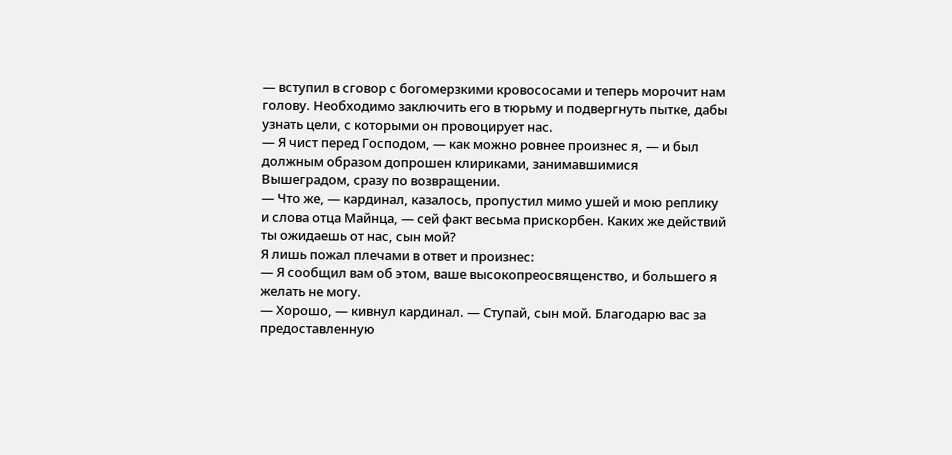— вступил в сговор с богомерзкими кровососами и теперь морочит нам голову. Необходимо заключить его в тюрьму и подвергнуть пытке, дабы узнать цели, с которыми он провоцирует нас.
— Я чист перед Господом, — как можно ровнее произнес я, — и был должным образом допрошен клириками, занимавшимися Вышеградом, сразу по возвращении.
— Что же, — кардинал, казалось, пропустил мимо ушей и мою реплику и слова отца Майнца, — сей факт весьма прискорбен. Каких же действий ты ожидаешь от нас, сын мой?
Я лишь пожал плечами в ответ и произнес:
— Я сообщил вам об этом, ваше высокопреосвященство, и большего я желать не могу.
— Хорошо, — кивнул кардинал. — Ступай, сын мой. Благодарю вас за предоставленную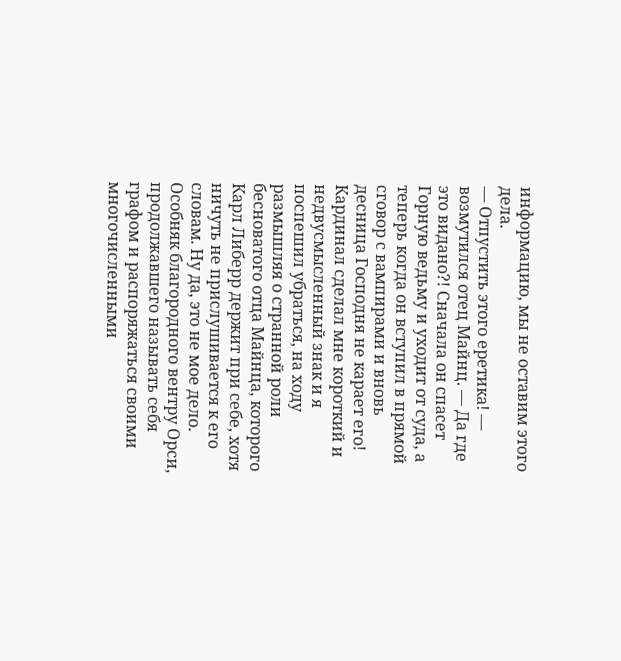информацию, мы не оставим этого дела.
— Отпустить этого еретика! — возмутился отец Майнц. — Да где это видано?! Сначала он спасет Горную ведьму и уходит от суда, а теперь когда он вступил в прямой сговор с вампирами и вновь десница Господня не карает его!
Кардинал сделал мне короткий и недвусмысленный знак и я поспешил убраться, на ходу размышляя о странной роли бесноватого отца Майнца, которого Карл Либерр держит при себе, хотя ничуть не прислушивается к его словам. Ну да, это не мое дело.
Особняк благородного вентру Орси, продолжавшего называть себя графом и распоряжаться своими многочисленными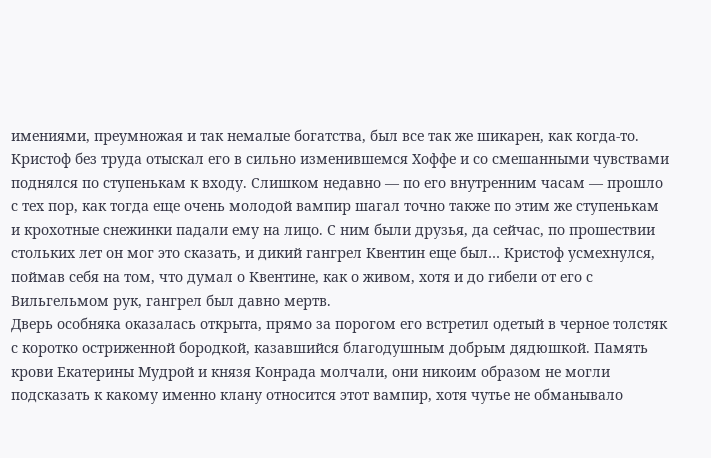имениями, преумножая и так немалые богатства, был все так же шикарен, как когда-то. Кристоф без труда отыскал его в сильно изменившемся Хоффе и со смешанными чувствами поднялся по ступенькам к входу. Слишком недавно — по его внутренним часам — прошло с тех пор, как тогда еще очень молодой вампир шагал точно также по этим же ступенькам и крохотные снежинки падали ему на лицо. С ним были друзья, да сейчас, по прошествии стольких лет он мог это сказать, и дикий гангрел Квентин еще был… Кристоф усмехнулся, поймав себя на том, что думал о Квентине, как о живом, хотя и до гибели от его с Вильгельмом рук, гангрел был давно мертв.
Дверь особняка оказалась открыта, прямо за порогом его встретил одетый в черное толстяк с коротко остриженной бородкой, казавшийся благодушным добрым дядюшкой. Память крови Екатерины Мудрой и князя Конрада молчали, они никоим образом не могли подсказать к какому именно клану относится этот вампир, хотя чутье не обманывало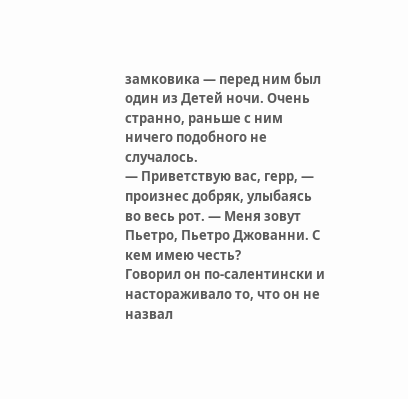замковика — перед ним был один из Детей ночи. Очень странно, раньше с ним ничего подобного не случалось.
— Приветствую вас, герр, — произнес добряк, улыбаясь во весь рот. — Меня зовут Пьетро, Пьетро Джованни. С кем имею честь?
Говорил он по-салентински и настораживало то, что он не назвал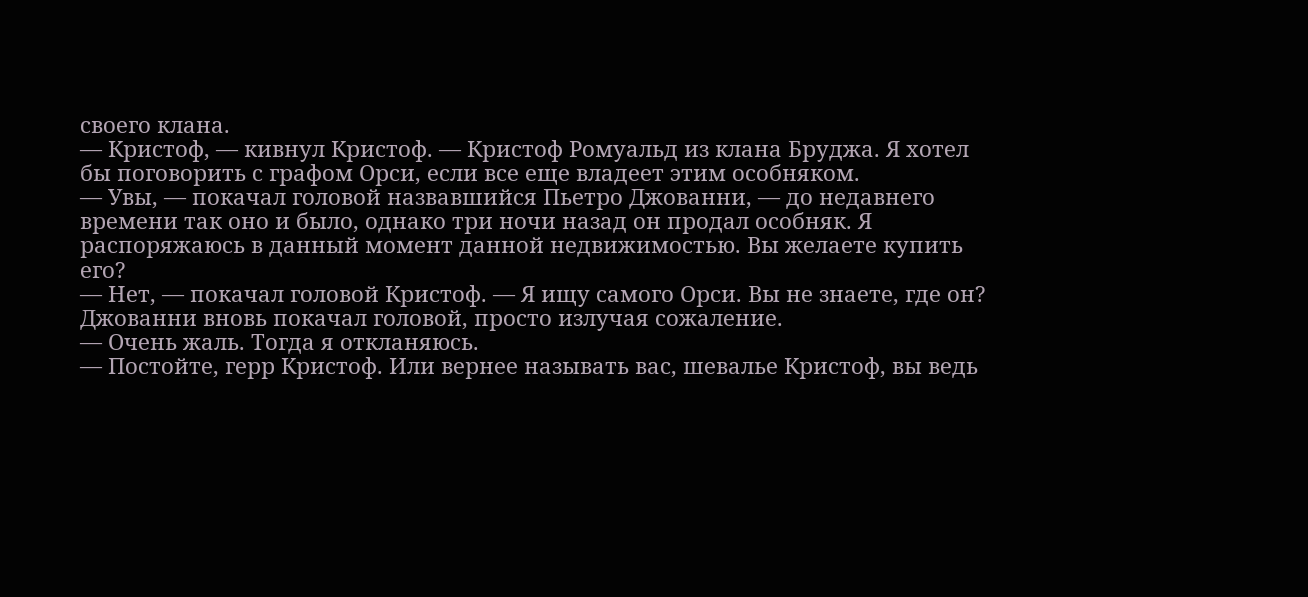своего клана.
— Кристоф, — кивнул Кристоф. — Кристоф Ромуальд из клана Бруджа. Я хотел бы поговорить с графом Орси, если все еще владеет этим особняком.
— Увы, — покачал головой назвавшийся Пьетро Джованни, — до недавнего времени так оно и было, однако три ночи назад он продал особняк. Я распоряжаюсь в данный момент данной недвижимостью. Вы желаете купить его?
— Нет, — покачал головой Кристоф. — Я ищу самого Орси. Вы не знаете, где он?
Джованни вновь покачал головой, просто излучая сожаление.
— Очень жаль. Тогда я откланяюсь.
— Постойте, герр Кристоф. Или вернее называть вас, шевалье Кристоф, вы ведь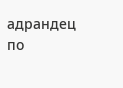адрандец по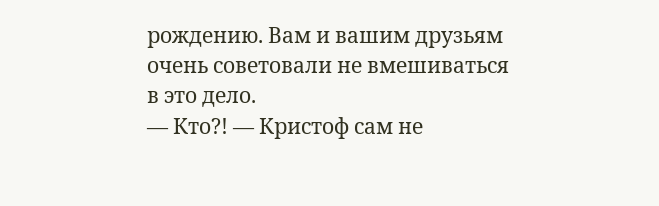рождению. Вам и вашим друзьям очень советовали не вмешиваться в это дело.
— Кто?! — Кристоф сам не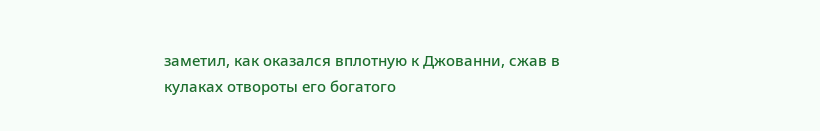заметил, как оказался вплотную к Джованни, сжав в кулаках отвороты его богатого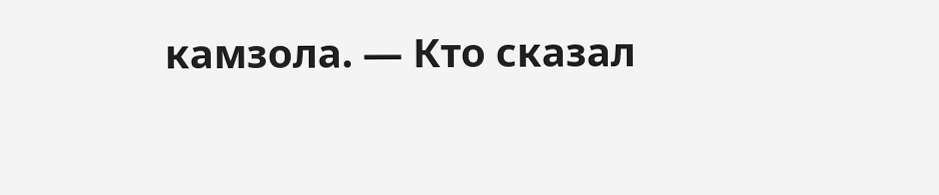камзола. — Кто сказал